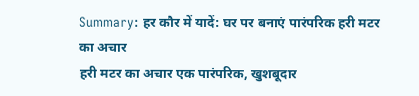Summary: हर कौर में यादें: घर पर बनाएं पारंपरिक हरी मटर का अचार
हरी मटर का अचार एक पारंपरिक, खुशबूदार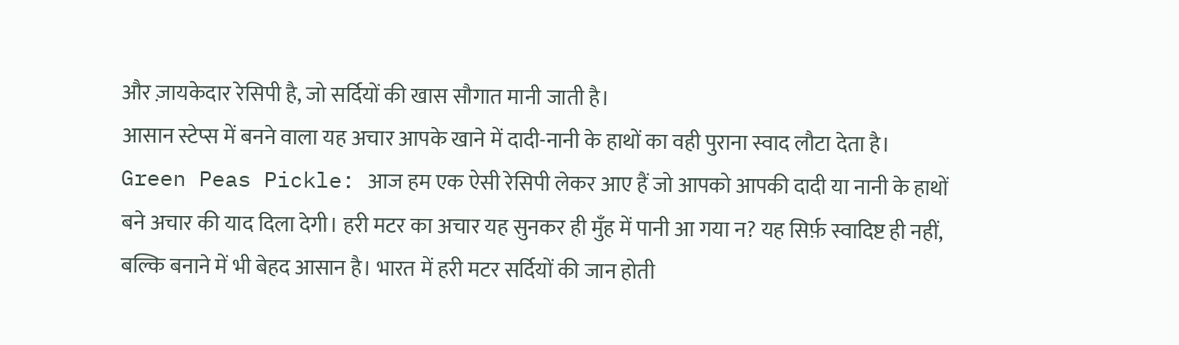और ज़ायकेदार रेसिपी है, जो सर्दियों की खास सौगात मानी जाती है।
आसान स्टेप्स में बनने वाला यह अचार आपके खाने में दादी-नानी के हाथों का वही पुराना स्वाद लौटा देता है।
Green Peas Pickle: आज हम एक ऐसी रेसिपी लेकर आए हैं जो आपको आपकी दादी या नानी के हाथों बने अचार की याद दिला देगी। हरी मटर का अचार यह सुनकर ही मुँह में पानी आ गया न? यह सिर्फ़ स्वादिष्ट ही नहीं, बल्कि बनाने में भी बेहद आसान है। भारत में हरी मटर सर्दियों की जान होती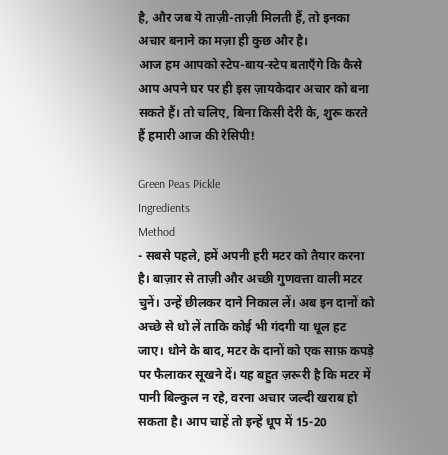है, और जब ये ताज़ी-ताज़ी मिलती हैं, तो इनका अचार बनाने का मज़ा ही कुछ और है।
आज हम आपको स्टेप-बाय-स्टेप बताएँगे कि कैसे आप अपने घर पर ही इस ज़ायकेदार अचार को बना सकते हैं। तो चलिए, बिना किसी देरी के, शुरू करते हैं हमारी आज की रेसिपी!

Green Peas Pickle
Ingredients
Method
- सबसे पहले, हमें अपनी हरी मटर को तैयार करना है। बाज़ार से ताज़ी और अच्छी गुणवत्ता वाली मटर चुनें। उन्हें छीलकर दाने निकाल लें। अब इन दानों को अच्छे से धो लें ताकि कोई भी गंदगी या धूल हट जाए। धोने के बाद, मटर के दानों को एक साफ़ कपड़े पर फैलाकर सूखने दें। यह बहुत ज़रूरी है कि मटर में पानी बिल्कुल न रहे, वरना अचार जल्दी खराब हो सकता है। आप चाहें तो इन्हें धूप में 15-20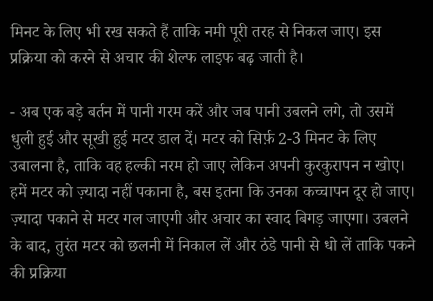मिनट के लिए भी रख सकते हैं ताकि नमी पूरी तरह से निकल जाए। इस प्रक्रिया को करने से अचार की शेल्फ लाइफ बढ़ जाती है।

- अब एक बड़े बर्तन में पानी गरम करें और जब पानी उबलने लगे, तो उसमें धुली हुई और सूखी हुई मटर डाल दें। मटर को सिर्फ़ 2-3 मिनट के लिए उबालना है, ताकि वह हल्की नरम हो जाए लेकिन अपनी कुरकुरापन न खोए। हमें मटर को ज़्यादा नहीं पकाना है, बस इतना कि उनका कच्चापन दूर हो जाए। ज़्यादा पकाने से मटर गल जाएगी और अचार का स्वाद बिगड़ जाएगा। उबलने के बाद, तुरंत मटर को छलनी में निकाल लें और ठंडे पानी से धो लें ताकि पकने की प्रक्रिया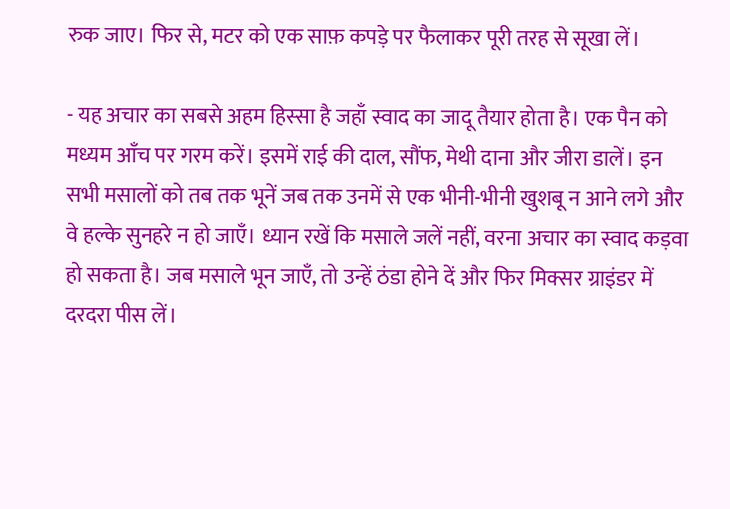रुक जाए। फिर से, मटर को एक साफ़ कपड़े पर फैलाकर पूरी तरह से सूखा लें।

- यह अचार का सबसे अहम हिस्सा है जहाँ स्वाद का जादू तैयार होता है। एक पैन को मध्यम आँच पर गरम करें। इसमें राई की दाल, सौंफ, मेथी दाना और जीरा डालें। इन सभी मसालों को तब तक भूनें जब तक उनमें से एक भीनी-भीनी खुशबू न आने लगे और वे हल्के सुनहरे न हो जाएँ। ध्यान रखें कि मसाले जलें नहीं, वरना अचार का स्वाद कड़वा हो सकता है। जब मसाले भून जाएँ, तो उन्हें ठंडा होने दें और फिर मिक्सर ग्राइंडर में दरदरा पीस लें।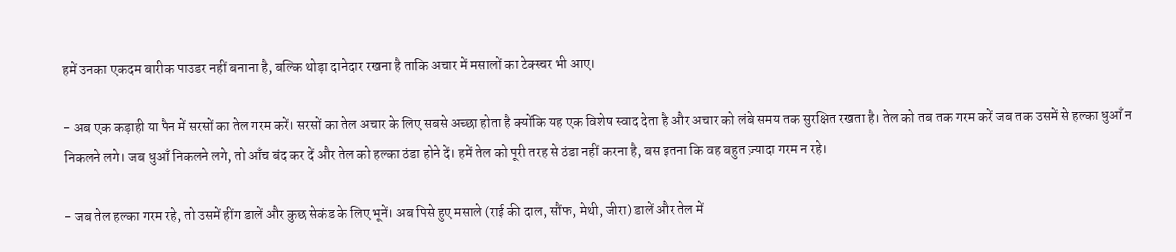हमें उनका एकदम बारीक पाउडर नहीं बनाना है, बल्कि थोड़ा दानेदार रखना है ताकि अचार में मसालों का टेक्स्चर भी आए।

- अब एक कड़ाही या पैन में सरसों का तेल गरम करें। सरसों का तेल अचार के लिए सबसे अच्छा होता है क्योंकि यह एक विशेष स्वाद देता है और अचार को लंबे समय तक सुरक्षित रखता है। तेल को तब तक गरम करें जब तक उसमें से हल्का धुआँ न निकलने लगे। जब धुआँ निकलने लगे, तो आँच बंद कर दें और तेल को हल्का ठंडा होने दें। हमें तेल को पूरी तरह से ठंडा नहीं करना है, बस इतना कि वह बहुत ज़्यादा गरम न रहे।

- जब तेल हल्का गरम रहे, तो उसमें हींग डालें और कुछ सेकंड के लिए भूनें। अब पिसे हुए मसाले (राई की दाल, सौंफ, मेथी, जीरा) डालें और तेल में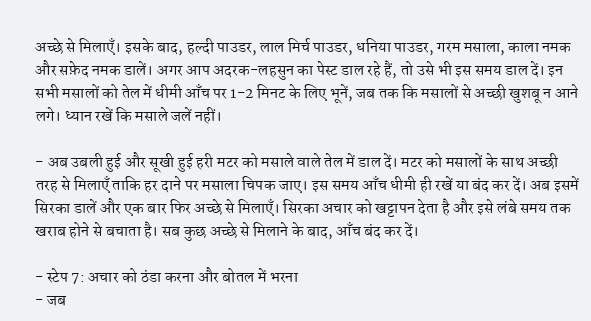अच्छे से मिलाएँ। इसके बाद, हल्दी पाउडर, लाल मिर्च पाउडर, धनिया पाउडर, गरम मसाला, काला नमक और सफ़ेद नमक डालें। अगर आप अदरक-लहसुन का पेस्ट डाल रहे हैं, तो उसे भी इस समय डाल दें। इन सभी मसालों को तेल में धीमी आँच पर 1-2 मिनट के लिए भूनें, जब तक कि मसालों से अच्छी खुशबू न आने लगे। ध्यान रखें कि मसाले जलें नहीं।

- अब उबली हुई और सूखी हुई हरी मटर को मसाले वाले तेल में डाल दें। मटर को मसालों के साथ अच्छी तरह से मिलाएँ ताकि हर दाने पर मसाला चिपक जाए। इस समय आँच धीमी ही रखें या बंद कर दें। अब इसमें सिरका डालें और एक बार फिर अच्छे से मिलाएँ। सिरका अचार को खट्टापन देता है और इसे लंबे समय तक खराब होने से बचाता है। सब कुछ अच्छे से मिलाने के बाद, आँच बंद कर दें।

- स्टेप 7: अचार को ठंडा करना और बोतल में भरना
- जब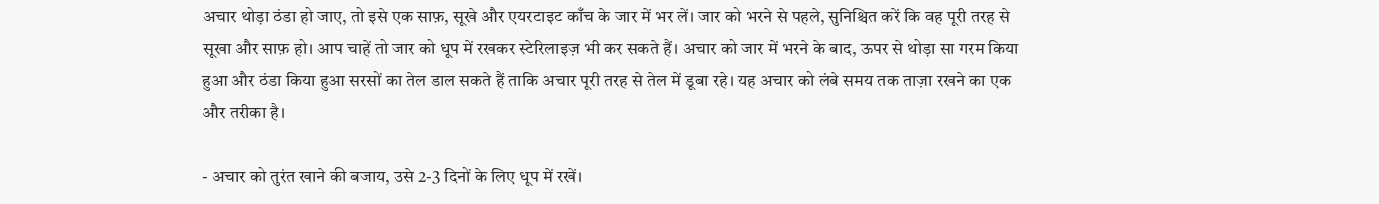अचार थोड़ा ठंडा हो जाए, तो इसे एक साफ़, सूखे और एयरटाइट काँच के जार में भर लें। जार को भरने से पहले, सुनिश्चित करें कि वह पूरी तरह से सूखा और साफ़ हो। आप चाहें तो जार को धूप में रखकर स्टेरिलाइज़ भी कर सकते हैं। अचार को जार में भरने के बाद, ऊपर से थोड़ा सा गरम किया हुआ और ठंडा किया हुआ सरसों का तेल डाल सकते हैं ताकि अचार पूरी तरह से तेल में डूबा रहे। यह अचार को लंबे समय तक ताज़ा रखने का एक और तरीका है।

- अचार को तुरंत खाने की बजाय, उसे 2-3 दिनों के लिए धूप में रखें।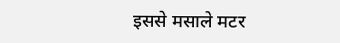इससे मसाले मटर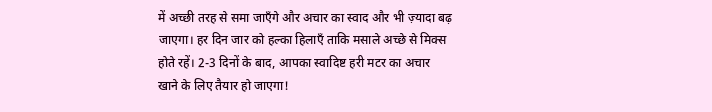में अच्छी तरह से समा जाएँगे और अचार का स्वाद और भी ज़्यादा बढ़ जाएगा। हर दिन जार को हल्का हिलाएँ ताकि मसाले अच्छे से मिक्स होते रहें। 2-3 दिनों के बाद, आपका स्वादिष्ट हरी मटर का अचार खाने के लिए तैयार हो जाएगा!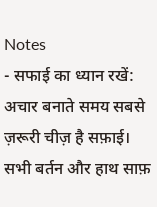Notes
- सफाई का ध्यान रखें: अचार बनाते समय सबसे ज़रूरी चीज़ है सफ़ाई। सभी बर्तन और हाथ साफ़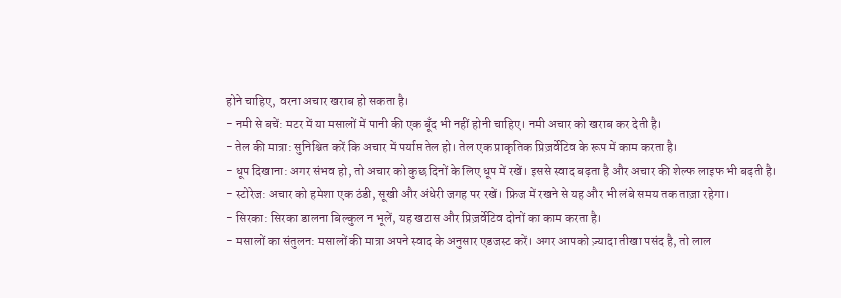होने चाहिए, वरना अचार खराब हो सकता है।
- नमी से बचें: मटर में या मसालों में पानी की एक बूँद भी नहीं होनी चाहिए। नमी अचार को खराब कर देती है।
- तेल की मात्रा: सुनिश्चित करें कि अचार में पर्याप्त तेल हो। तेल एक प्राकृतिक प्रिज़र्वेटिव के रूप में काम करता है।
- धूप दिखाना: अगर संभव हो, तो अचार को कुछ दिनों के लिए धूप में रखें। इससे स्वाद बढ़ता है और अचार की शेल्फ लाइफ भी बढ़ती है।
- स्टोरेज: अचार को हमेशा एक ठंडी, सूखी और अंधेरी जगह पर रखें। फ्रिज में रखने से यह और भी लंबे समय तक ताज़ा रहेगा।
- सिरका: सिरका डालना बिल्कुल न भूलें, यह खटास और प्रिज़र्वेटिव दोनों का काम करता है।
- मसालों का संतुलन: मसालों की मात्रा अपने स्वाद के अनुसार एडजस्ट करें। अगर आपको ज़्यादा तीखा पसंद है, तो लाल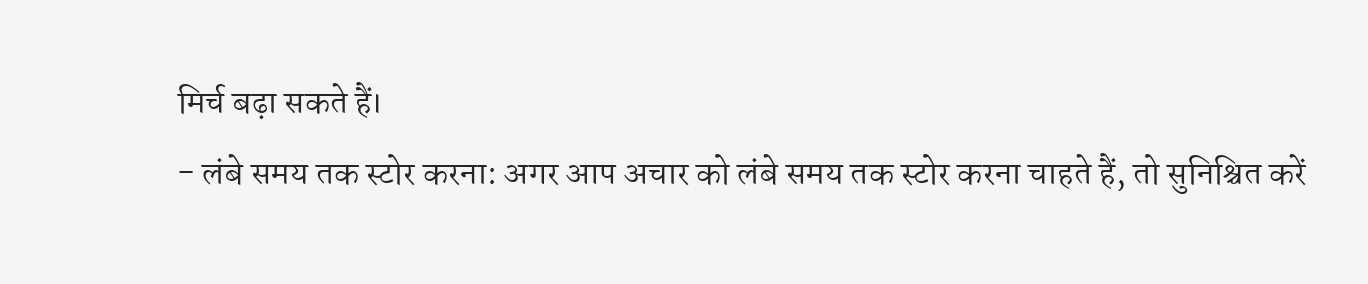मिर्च बढ़ा सकते हैं।
- लंबे समय तक स्टोर करना: अगर आप अचार को लंबे समय तक स्टोर करना चाहते हैं, तो सुनिश्चित करें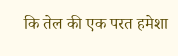कि तेल की एक परत हमेशा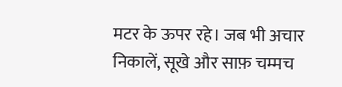मटर के ऊपर रहे। जब भी अचार निकालें, सूखे और साफ़ चम्मच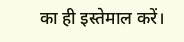का ही इस्तेमाल करें।